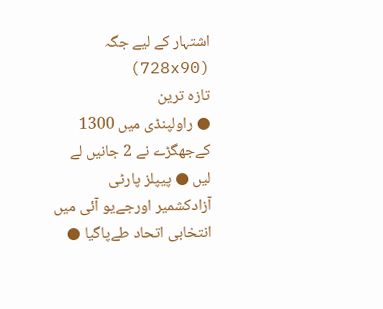اشتہار کے لیے جگہ (728x90)
تازہ ترین
● راولپنڈی میں 1300 کےجھگڑے نے 2 جانیں لے لیں ● پیپلز پارٹی آزادکشمیر اورجےیو آئی میں انتخابی اتحاد طےپاگیا ●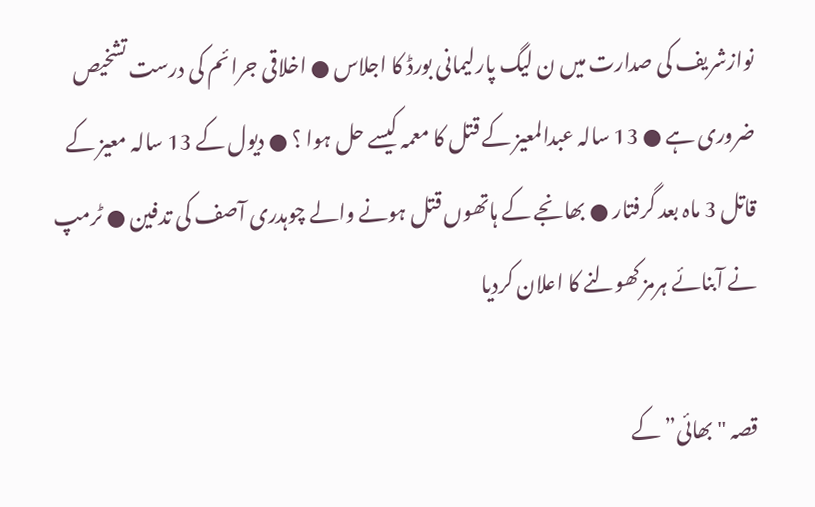نوازشریف کی صدارت میں ن لیگ پارلیمانی بورڈ کا اجلاس ● اخلاقی جرائم کی درست تشخیص ضروری ہے ● 13 سالہ عبدالمعیز کے قتل کا معمہ کیسے حل ہوا ؟ ● دیول کے 13 سالہ معیز کے قاتل 3 ماہ بعد گرفتار ● بھانجے کے ہاتھوں قتل ہونے والے چوہدری آصف کی تدفین ● ٹرمپ نے آبنائے ہرمز کھولنے کا اعلان کردیا

قصہ "بھائی” کے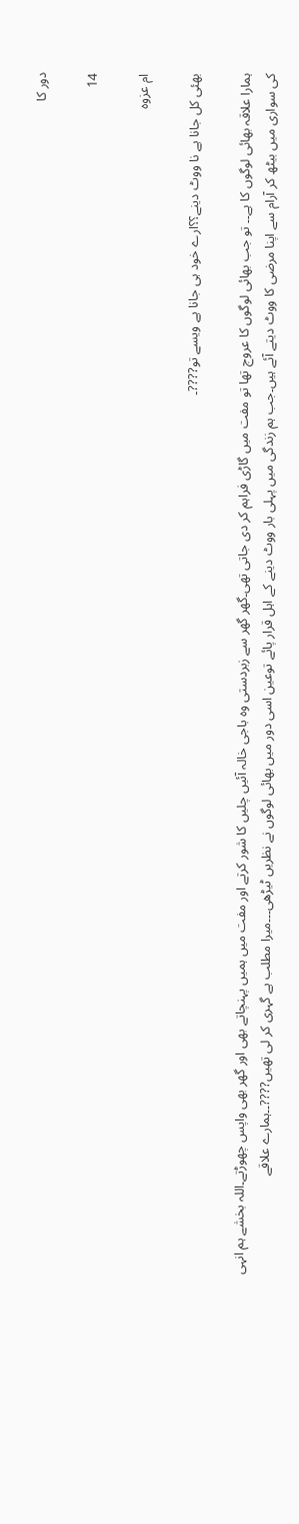دور کا

14

ام عزوہ

بھئی کل جانا ہے نا ووٹ دینے؟؟ارے خود ہی جانا ہے ویسے تو????۔

ہمارا علاقہ بھائی لوگوں کا ہے۔۔ تو جب بھائی لوگوں کا عروج تھا تو مفت میں گاڑی فراہم کر دی جاتی تھی۔گھر گھر سے زبردستی وہ باجی خالہ آئیں چلیں کا شور کرتے اور مفت میں ہمیں پہنچاتے بھی اور گھر بھی واپس چھوڑتے۔اللہ بخشے ہم انہی کی سواری میں بیٹھ کر آرام سے اپنا مرضی کا ووٹ دیتے آئے ہیں۔جب ہم زندگی میں پہلی بار ووٹ دینے کے اہل قرار پائے توعین اسی دور میں بھائی لوگوں نے نظریں ٹیڑھی۔۔۔میرا مطلب ہے گہری کر لی تھیں????۔۔ہمارے علاقے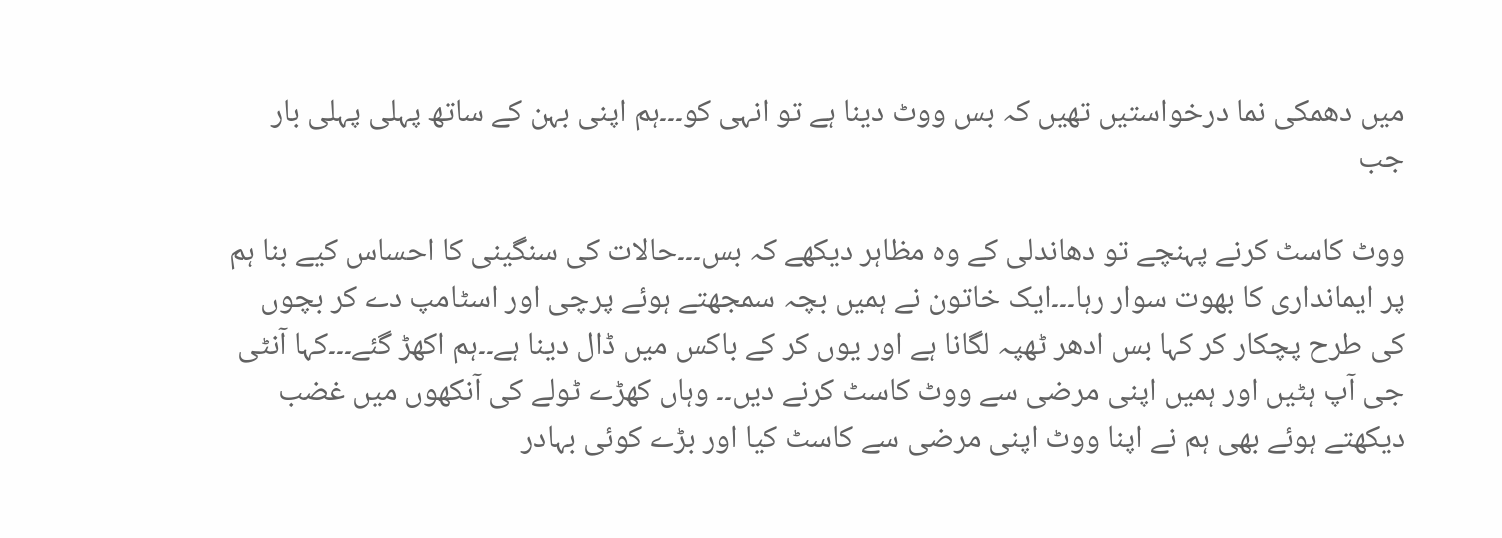میں دھمکی نما درخواستیں تھیں کہ بس ووٹ دینا ہے تو انہی کو۔۔۔ہم اپنی بہن کے ساتھ پہلی پہلی بار جب

ووٹ کاسٹ کرنے پہنچے تو دھاندلی کے وہ مظاہر دیکھے کہ بس۔۔۔حالات کی سنگینی کا احساس کیے بنا ہم پر ایمانداری کا بھوت سوار رہا۔۔۔ایک خاتون نے ہمیں بچہ سمجھتے ہوئے پرچی اور اسٹامپ دے کر بچوں کی طرح پچکار کر کہا بس ادھر ٹھپہ لگانا ہے اور یوں کر کے باکس میں ڈال دینا ہے۔۔ہم اکھڑ گئے۔۔۔کہا آنٹی جی آپ ہٹیں اور ہمیں اپنی مرضی سے ووٹ کاسٹ کرنے دیں۔۔ وہاں کھڑے ٹولے کی آنکھوں میں غضب دیکھتے ہوئے بھی ہم نے اپنا ووٹ اپنی مرضی سے کاسٹ کیا اور بڑے کوئی بہادر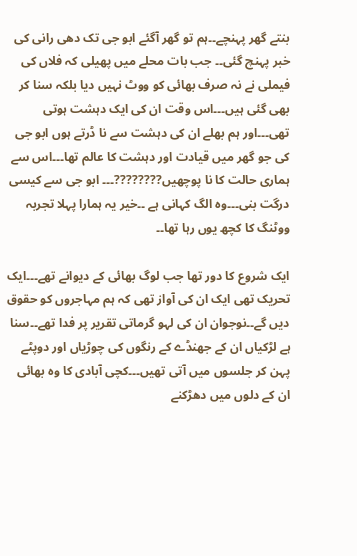بنتے گھر پہنچے۔۔ہم تو گھر آگئے ابو جی تک دھی رانی کی خبر پہنچ گئی۔۔ جب بات محلے میں پھیلی کہ فلاں کی فیملی نے نہ صرف بھائی کو ووٹ نہیں دیا بلکہ سنا کر بھی گئی ہیں۔۔۔اس وقت ان کی ایک دہشت ہوتی تھی۔۔۔اور ہم بھلے ان کی دہشت سے نا ڈرتے ہوں ابو جی کی جو گھر میں قیادت اور دہشت کا عالم تھا۔۔۔اس سے ہماری حالت کا نا پوچھیں????????۔۔۔ ابو جی سے کیسی درگت بنی۔۔۔وہ الگ کہانی ہے ۔۔خیر یہ ہمارا پہلا تجربہ ووٹنگ کا کچھ یوں رہا تھا۔۔

ایک شروع کا دور تھا جب لوگ بھائی کے دیوانے تھے۔۔۔ایک تحریک تھی ایک ان کی آواز تھی کہ ہم مہاجروں کو حقوق دیں گے۔۔نوجوان ان کی لہو گرماتی تقریر پر فدا تھے۔۔سنا ہے لڑکیاں ان کے جھنڈے کے رنگوں کی چوڑیاں اور دوپٹے پہن کر جلسوں میں آتی تھیں۔۔۔کچی آبادی کا وہ بھائی ان کے دلوں میں دھڑکنے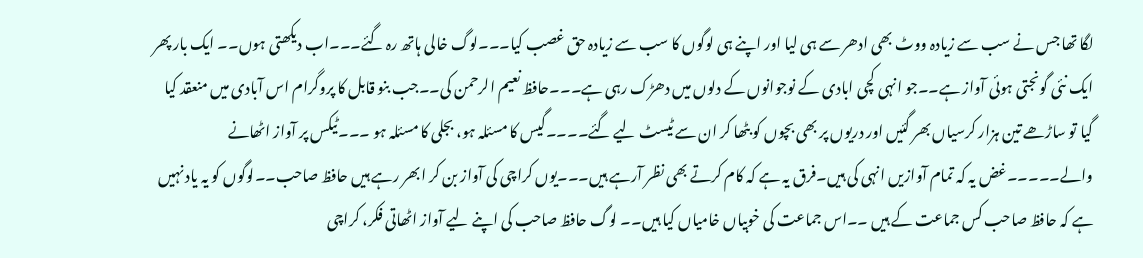لگا تھا جس نے سب سے زیادہ ووٹ بھی ادھر سے ہی لیا اور اپنے ہی لوگوں کا سب سے زیادہ حق غصب کیا۔۔۔لوگ خالی ہاتھ رہ گئے۔۔۔اب دیکھتی ہوں۔۔ ایک بار پھر ایک نئی گونجتی ہوئی آواز ہے۔۔جو انہی کچی ابادی کے نوجوانوں کے دلوں میں دھڑک رہی ہے۔۔۔حافظ نعیم الرحمن کی۔۔جب بنو قابل کا پروگرام اس آبادی میں منعقد کیا گیا تو ساڑھے تین ہزار کرسیاں بھر گئیں اور دریوں پر بھی بچوں کو بٹھا کر ان سے ٹیسٹ لیے گئے۔۔۔۔گیس کا مسئلہ ہو، بجلی کا مسئلہ ہو ۔۔۔ٹیکس پر آواز اٹھانے والے۔۔۔۔۔غض یہ کہ تمام آوازیں انہی کی ہیں۔فرق یہ ہے کہ کام کرتے بھی نظر آرہے ہیں۔۔۔یوں کراچی کی آواز بن کر ابھر رہے ہیں حافظ صاحب۔۔لوگوں کو یہ یاد نہیں ہے کہ حافظ صاحب کس جماعت کے ہیں ۔۔اس جماعت کی خوبیاں خامیاں کیا ہیں۔۔ لوگ حافظ صاحب کی اپنے لیے آواز اٹھاتی فکر، کراچی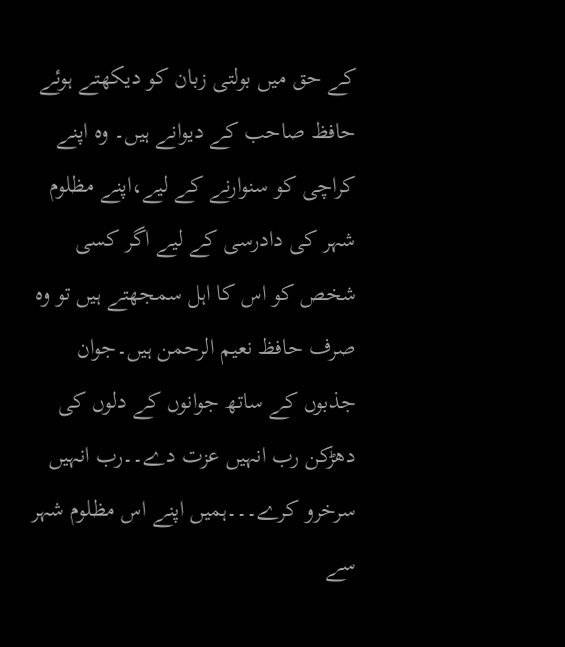کے حق میں بولتی زبان کو دیکھتے ہوئے حافظ صاحب کے دیوانے ہیں۔ وہ اپنے کراچی کو سنوارنے کے لیے،اپنے مظلوم شہر کی دادرسی کے لیے اگر کسی شخص کو اس کا اہل سمجھتے ہیں تو وہ صرف حافظ نعیم الرحمن ہیں۔جوان جذبوں کے ساتھ جوانوں کے دلوں کی دھڑکن رب انہیں عزت دے۔۔رب انہیں سرخرو کرے۔۔۔ہمیں اپنے اس مظلوم شہر سے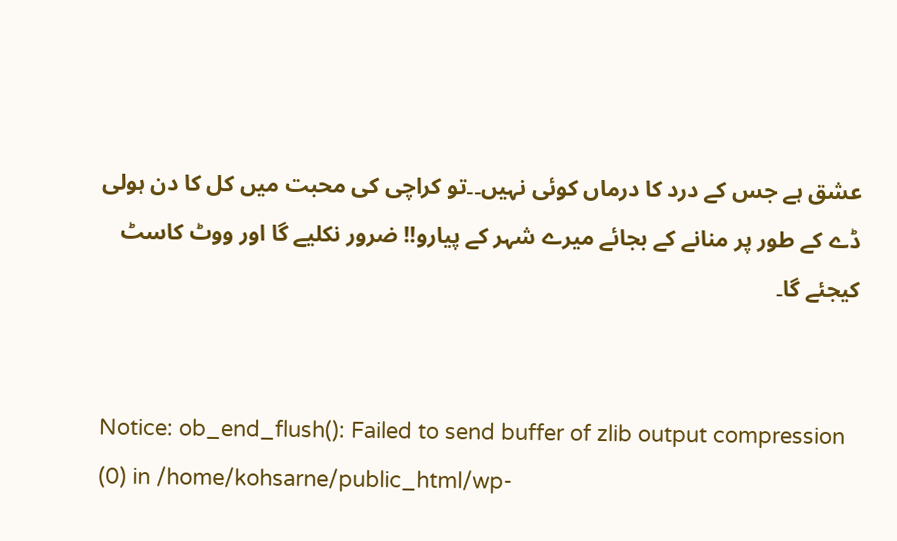عشق ہے جس کے درد کا درماں کوئی نہیں۔۔تو کراچی کی محبت میں کل کا دن ہولی ڈے کے طور پر منانے کے بجائے میرے شہر کے پیارو!! ضرور نکلیے گا اور ووٹ کاسٹ کیجئے گا۔


Notice: ob_end_flush(): Failed to send buffer of zlib output compression (0) in /home/kohsarne/public_html/wp-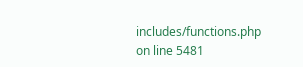includes/functions.php on line 5481